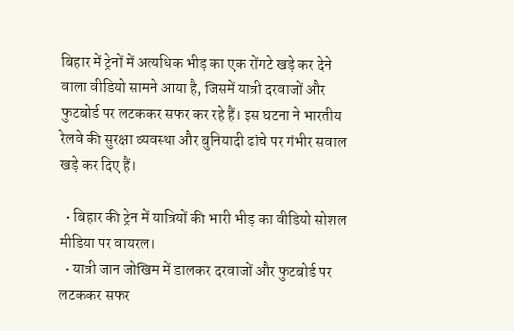बिहार में ट्रेनों में अत्यधिक भीड़ का एक रोंगटे खड़े कर देने वाला वीडियो सामने आया है, जिसमें यात्री दरवाजों और फुटबोर्ड पर लटककर सफर कर रहे हैं। इस घटना ने भारतीय रेलवे की सुरक्षा व्यवस्था और बुनियादी ढांचे पर गंभीर सवाल खड़े कर दिए हैं।

  • बिहार की ट्रेन में यात्रियों की भारी भीड़ का वीडियो सोशल मीडिया पर वायरल।
  • यात्री जान जोखिम में डालकर दरवाजों और फुटबोर्ड पर लटककर सफर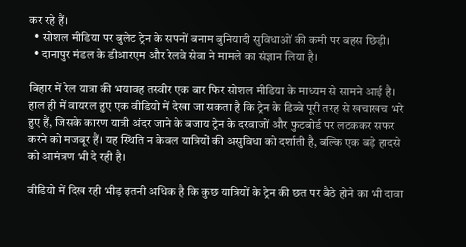कर रहे हैं।
  • सोशल मीडिया पर बुलेट ट्रेन के सपनों बनाम बुनियादी सुविधाओं की कमी पर बहस छिड़ी।
  • दानापुर मंडल के डीआरएम और रेलवे सेवा ने मामले का संज्ञान लिया है।

बिहार में रेल यात्रा की भयावह तस्वीर एक बार फिर सोशल मीडिया के माध्यम से सामने आई है। हाल ही में वायरल हुए एक वीडियो में देखा जा सकता है कि ट्रेन के डिब्बे पूरी तरह से खचाखच भरे हुए हैं, जिसके कारण यात्री अंदर जाने के बजाय ट्रेन के दरवाजों और फुटबोर्ड पर लटककर सफर करने को मजबूर हैं। यह स्थिति न केवल यात्रियों की असुविधा को दर्शाती है, बल्कि एक बड़े हादसे को आमंत्रण भी दे रही है।

वीडियो में दिख रही भीड़ इतनी अधिक है कि कुछ यात्रियों के ट्रेन की छत पर बैठे होने का भी दावा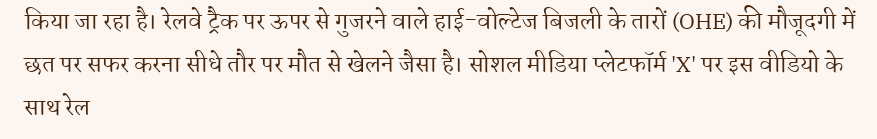किया जा रहा है। रेलवे ट्रैक पर ऊपर से गुजरने वाले हाई-वोल्टेज बिजली के तारों (OHE) की मौजूदगी में छत पर सफर करना सीधे तौर पर मौत से खेलने जैसा है। सोशल मीडिया प्लेटफॉर्म 'X' पर इस वीडियो के साथ रेल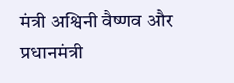मंत्री अश्विनी वैष्णव और प्रधानमंत्री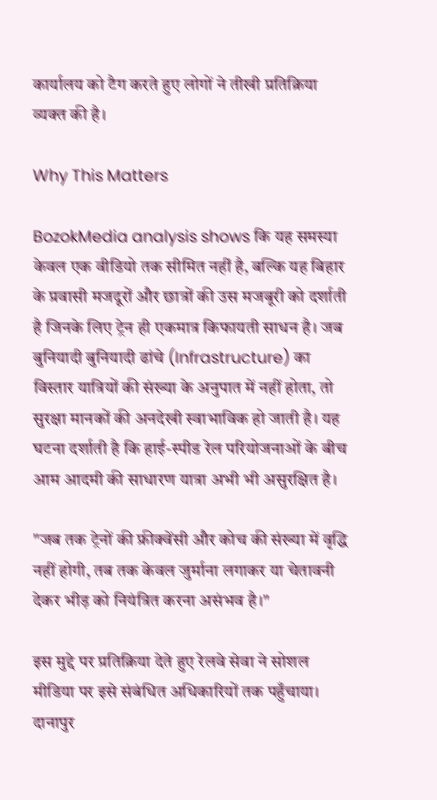कार्यालय को टैग करते हुए लोगों ने तीखी प्रतिक्रिया व्यक्त की है।

Why This Matters

BozokMedia analysis shows कि यह समस्या केवल एक वीडियो तक सीमित नहीं है, बल्कि यह बिहार के प्रवासी मजदूरों और छात्रों की उस मजबूरी को दर्शाती है जिनके लिए ट्रेन ही एकमात्र किफायती साधन है। जब बुनियादी बुनियादी ढांचे (Infrastructure) का विस्तार यात्रियों की संख्या के अनुपात में नहीं होता, तो सुरक्षा मानकों की अनदेखी स्वाभाविक हो जाती है। यह घटना दर्शाती है कि हाई-स्पीड रेल परियोजनाओं के बीच आम आदमी की साधारण यात्रा अभी भी असुरक्षित है।

"जब तक ट्रेनों की फ्रीक्वेंसी और कोच की संख्या में वृद्धि नहीं होगी, तब तक केवल जुर्माना लगाकर या चेतावनी देकर भीड़ को नियंत्रित करना असंभव है।"

इस मुद्दे पर प्रतिक्रिया देते हुए रेलवे सेवा ने सोशल मीडिया पर इसे संबंधित अधिकारियों तक पहुँचाया। दानापुर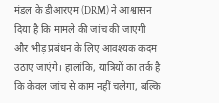मंडल के डीआरएम (DRM) ने आश्वासन दिया है कि मामले की जांच की जाएगी और भीड़ प्रबंधन के लिए आवश्यक कदम उठाए जाएंगे। हालांकि, यात्रियों का तर्क है कि केवल जांच से काम नहीं चलेगा, बल्कि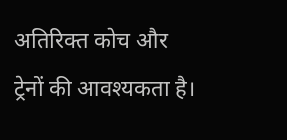अतिरिक्त कोच और ट्रेनों की आवश्यकता है।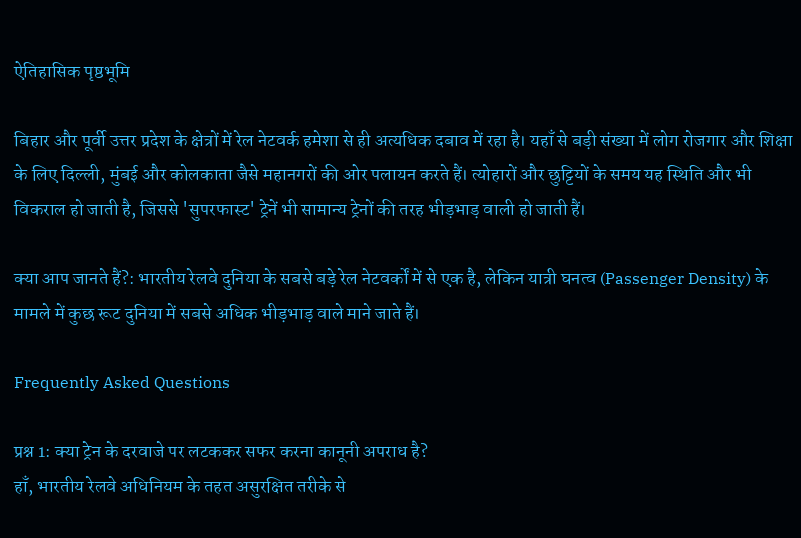ऐतिहासिक पृष्ठभूमि

बिहार और पूर्वी उत्तर प्रदेश के क्षेत्रों में रेल नेटवर्क हमेशा से ही अत्यधिक दबाव में रहा है। यहाँ से बड़ी संख्या में लोग रोजगार और शिक्षा के लिए दिल्ली, मुंबई और कोलकाता जैसे महानगरों की ओर पलायन करते हैं। त्योहारों और छुट्टियों के समय यह स्थिति और भी विकराल हो जाती है, जिससे 'सुपरफास्ट' ट्रेनें भी सामान्य ट्रेनों की तरह भीड़भाड़ वाली हो जाती हैं।

क्या आप जानते हैं?: भारतीय रेलवे दुनिया के सबसे बड़े रेल नेटवर्कों में से एक है, लेकिन यात्री घनत्व (Passenger Density) के मामले में कुछ रूट दुनिया में सबसे अधिक भीड़भाड़ वाले माने जाते हैं।

Frequently Asked Questions

प्रश्न 1: क्या ट्रेन के दरवाजे पर लटककर सफर करना कानूनी अपराध है?
हाँ, भारतीय रेलवे अधिनियम के तहत असुरक्षित तरीके से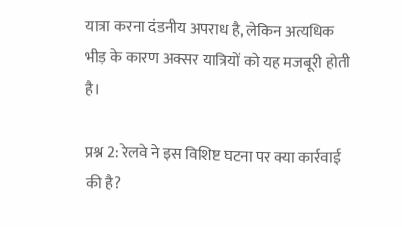यात्रा करना दंडनीय अपराध है, लेकिन अत्यधिक भीड़ के कारण अक्सर यात्रियों को यह मजबूरी होती है।

प्रश्न 2: रेलवे ने इस विशिष्ट घटना पर क्या कार्रवाई की है?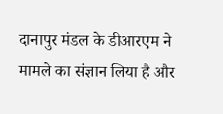दानापुर मंडल के डीआरएम ने मामले का संज्ञान लिया है और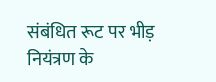संबंधित रूट पर भीड़ नियंत्रण के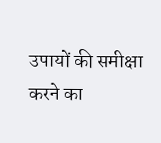उपायों की समीक्षा करने का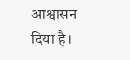आश्वासन दिया है।